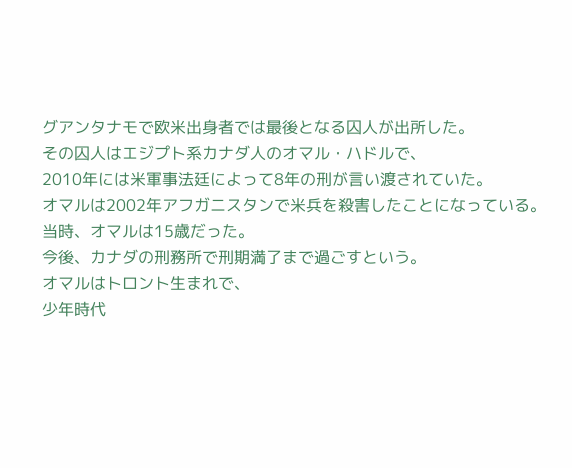グアンタナモで欧米出身者では最後となる囚人が出所した。
その囚人はエジプト系カナダ人のオマル・ハドルで、
2010年には米軍事法廷によって8年の刑が言い渡されていた。
オマルは2002年アフガニスタンで米兵を殺害したことになっている。
当時、オマルは15歳だった。
今後、カナダの刑務所で刑期満了まで過ごすという。
オマルはトロント生まれで、
少年時代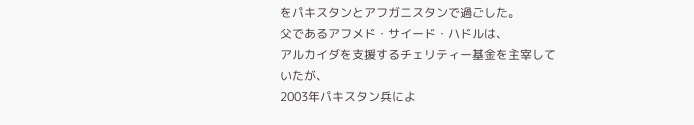をパキスタンとアフガニスタンで過ごした。
父であるアフメド・サイード・ハドルは、
アルカイダを支援するチェリティー基金を主宰していたが、
2003年パキスタン兵によ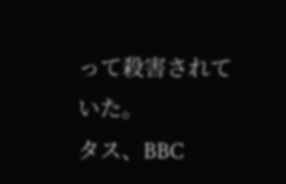って殺害されていた。
タス、BBC